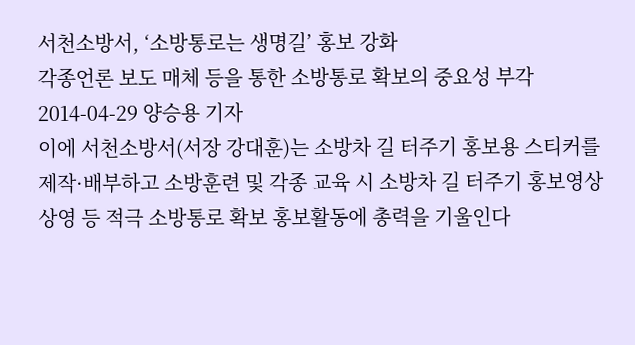서천소방서, ‘소방통로는 생명길’ 홍보 강화
각종언론 보도 매체 등을 통한 소방통로 확보의 중요성 부각
2014-04-29 양승용 기자
이에 서천소방서(서장 강대훈)는 소방차 길 터주기 홍보용 스티커를 제작·배부하고 소방훈련 및 각종 교육 시 소방차 길 터주기 홍보영상 상영 등 적극 소방통로 확보 홍보활동에 총력을 기울인다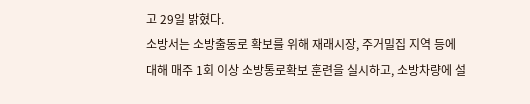고 29일 밝혔다.
소방서는 소방출동로 확보를 위해 재래시장, 주거밀집 지역 등에 대해 매주 1회 이상 소방통로확보 훈련을 실시하고, 소방차량에 설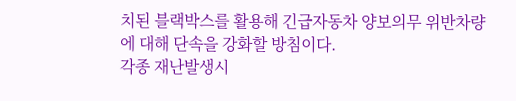치된 블랙박스를 활용해 긴급자동차 양보의무 위반차량에 대해 단속을 강화할 방침이다.
각종 재난발생시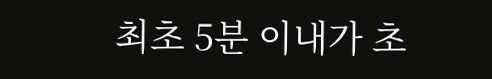최초 5분 이내가 초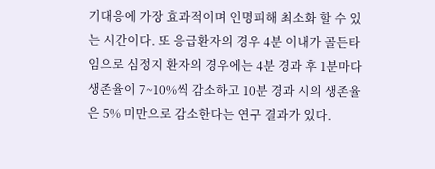기대응에 가장 효과적이며 인명피해 최소화 할 수 있는 시간이다. 또 응급환자의 경우 4분 이내가 골든타임으로 심정지 환자의 경우에는 4분 경과 후 1분마다 생존율이 7~10%씩 감소하고 10분 경과 시의 생존율은 5% 미만으로 감소한다는 연구 결과가 있다.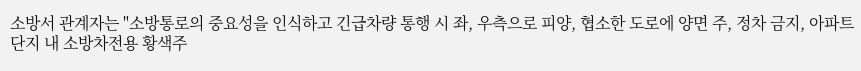소방서 관계자는 "소방통로의 중요성을 인식하고 긴급차량 통행 시 좌, 우측으로 피양, 협소한 도로에 양면 주, 정차 금지, 아파트 단지 내 소방차전용 황색주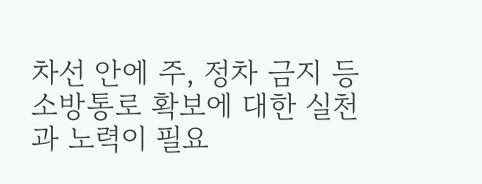차선 안에 주, 정차 금지 등 소방통로 확보에 대한 실천과 노력이 필요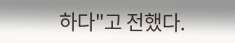하다"고 전했다.